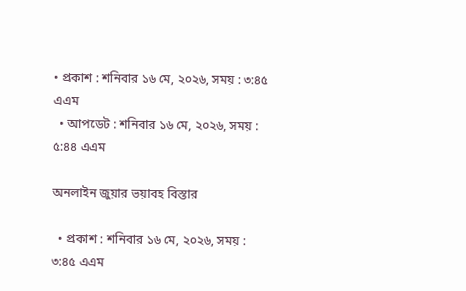• প্রকাশ : শনিবার ১৬ মে, ২০২৬, সময় : ৩:৪৫ এএম
  • আপডেট : শনিবার ১৬ মে, ২০২৬, সময় : ৫:৪৪ এএম

অনলাইন জুয়ার ভয়াবহ বিস্তার

  • প্রকাশ : শনিবার ১৬ মে, ২০২৬, সময় : ৩:৪৫ এএম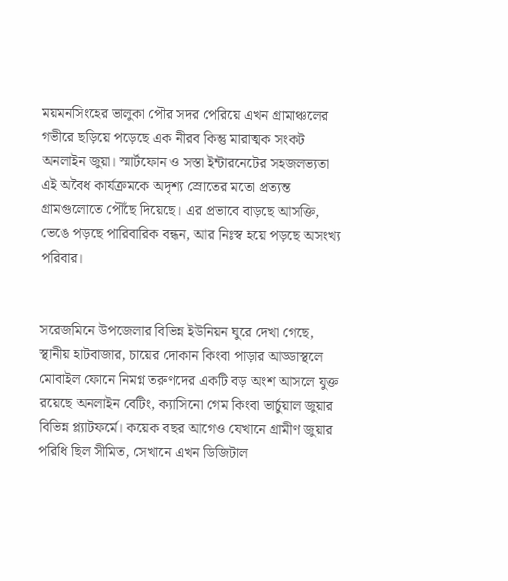ময়মনসিংহের ভালুকা পৌর সদর পেরিয়ে এখন গ্রামাঞ্চলের গভীরে ছড়িয়ে পড়েছে এক নীরব কিন্তু মারাত্মক সংকট অনলাইন জুয়া। স্মার্টফোন ও সস্তা ইন্টারনেটের সহজলভ্যতা এই অবৈধ কার্যক্রমকে অদৃশ্য স্রোতের মতো প্রত্যন্ত গ্রামগুলোতে পৌঁছে দিয়েছে। এর প্রভাবে বাড়ছে আসক্তি, ভেঙে পড়ছে পারিবারিক বন্ধন, আর নিঃস্ব হয়ে পড়ছে অসংখ্য পরিবার।


সরেজমিনে উপজেলার বিভিন্ন ইউনিয়ন ঘুরে দেখা গেছে, স্থানীয় হাটবাজার, চায়ের দোকান কিংবা পাড়ার আড্ডাস্থলে মোবাইল ফোনে নিমগ্ন তরুণদের একটি বড় অংশ আসলে যুক্ত রয়েছে অনলাইন বেটিং, ক্যাসিনো গেম কিংবা ভার্চুয়াল জুয়ার বিভিন্ন প্ল্যাটফর্মে। কয়েক বছর আগেও যেখানে গ্রামীণ জুয়ার পরিধি ছিল সীমিত, সেখানে এখন ডিজিটাল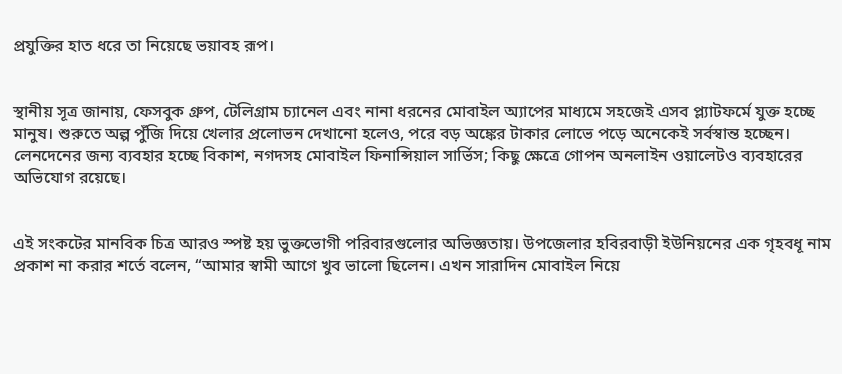প্রযুক্তির হাত ধরে তা নিয়েছে ভয়াবহ রূপ।


স্থানীয় সূত্র জানায়, ফেসবুক গ্রুপ, টেলিগ্রাম চ্যানেল এবং নানা ধরনের মোবাইল অ্যাপের মাধ্যমে সহজেই এসব প্ল্যাটফর্মে যুক্ত হচ্ছে মানুষ। শুরুতে অল্প পুঁজি দিয়ে খেলার প্রলোভন দেখানো হলেও, পরে বড় অঙ্কের টাকার লোভে পড়ে অনেকেই সর্বস্বান্ত হচ্ছেন। লেনদেনের জন্য ব্যবহার হচ্ছে বিকাশ, নগদসহ মোবাইল ফিনান্সিয়াল সার্ভিস; কিছু ক্ষেত্রে গোপন অনলাইন ওয়ালেটও ব্যবহারের অভিযোগ রয়েছে।


এই সংকটের মানবিক চিত্র আরও স্পষ্ট হয় ভুক্তভোগী পরিবারগুলোর অভিজ্ঞতায়। উপজেলার হবিরবাড়ী ইউনিয়নের এক গৃহবধূ নাম প্রকাশ না করার শর্তে বলেন, “আমার স্বামী আগে খুব ভালো ছিলেন। এখন সারাদিন মোবাইল নিয়ে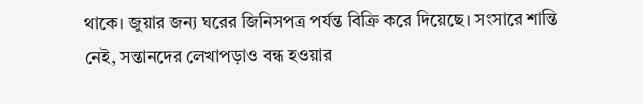থাকে। জুয়ার জন্য ঘরের জিনিসপত্র পর্যন্ত বিক্রি করে দিয়েছে। সংসারে শান্তি নেই, সন্তানদের লেখাপড়াও বন্ধ হওয়ার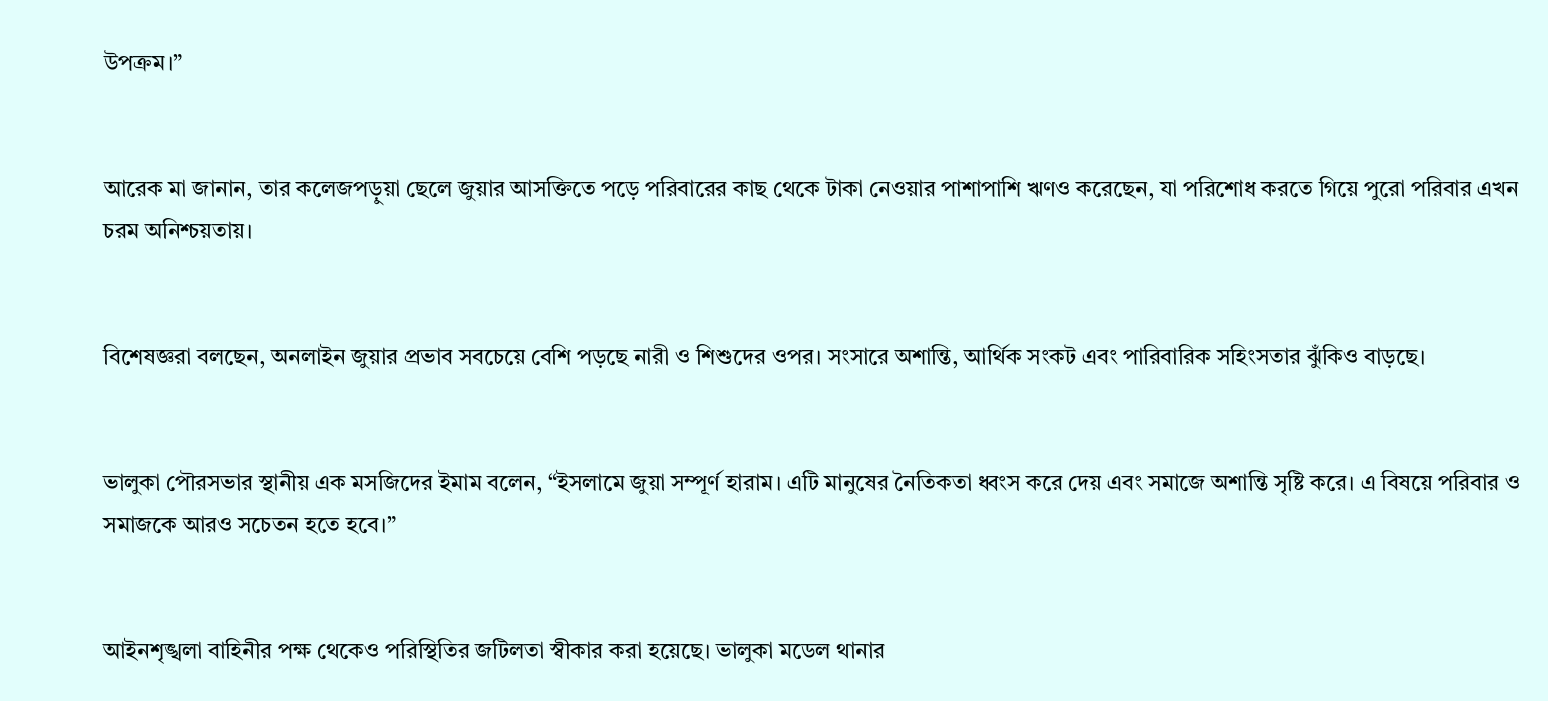উপক্রম।”


আরেক মা জানান, তার কলেজপড়ুয়া ছেলে জুয়ার আসক্তিতে পড়ে পরিবারের কাছ থেকে টাকা নেওয়ার পাশাপাশি ঋণও করেছেন, যা পরিশোধ করতে গিয়ে পুরো পরিবার এখন চরম অনিশ্চয়তায়।


বিশেষজ্ঞরা বলছেন, অনলাইন জুয়ার প্রভাব সবচেয়ে বেশি পড়ছে নারী ও শিশুদের ওপর। সংসারে অশান্তি, আর্থিক সংকট এবং পারিবারিক সহিংসতার ঝুঁকিও বাড়ছে।


ভালুকা পৌরসভার স্থানীয় এক মসজিদের ইমাম বলেন, “ইসলামে জুয়া সম্পূর্ণ হারাম। এটি মানুষের নৈতিকতা ধ্বংস করে দেয় এবং সমাজে অশান্তি সৃষ্টি করে। এ বিষয়ে পরিবার ও সমাজকে আরও সচেতন হতে হবে।”


আইনশৃঙ্খলা বাহিনীর পক্ষ থেকেও পরিস্থিতির জটিলতা স্বীকার করা হয়েছে। ভালুকা মডেল থানার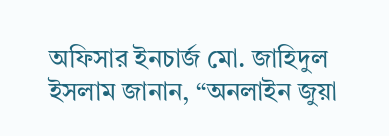অফিসার ইনচার্জ মো. জাহিদুল ইসলাম জানান, “অনলাইন জুয়া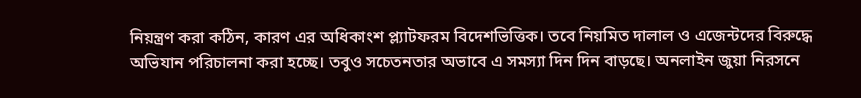নিয়ন্ত্রণ করা কঠিন, কারণ এর অধিকাংশ প্ল্যাটফরম বিদেশভিত্তিক। তবে নিয়মিত দালাল ও এজেন্টদের বিরুদ্ধে অভিযান পরিচালনা করা হচ্ছে। তবুও সচেতনতার অভাবে এ সমস্যা দিন দিন বাড়ছে। অনলাইন জুয়া নিরসনে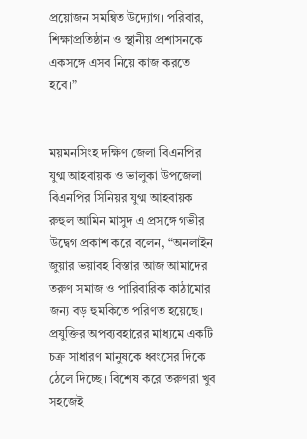প্রয়োজন সমন্বিত উদ্যোগ। পরিবার, শিক্ষাপ্রতিষ্ঠান ও স্থানীয় প্রশাসনকে একসঙ্গে এসব নিয়ে কাজ করতে হবে।”


ময়মনসিংহ দক্ষিণ জেলা বিএনপির যুগ্ম আহবায়ক ও ভালুকা উপজেলা বিএনপির সিনিয়র যুগ্ম আহবায়ক রুহুল আমিন মাসুদ এ প্রসঙ্গে গভীর উদ্বেগ প্রকাশ করে বলেন, “অনলাইন জুয়ার ভয়াবহ বিস্তার আজ আমাদের তরুণ সমাজ ও পারিবারিক কাঠামোর জন্য বড় হুমকিতে পরিণত হয়েছে। প্রযুক্তির অপব্যবহারের মাধ্যমে একটি চক্র সাধারণ মানুষকে ধ্বংসের দিকে ঠেলে দিচ্ছে। বিশেষ করে তরুণরা খুব সহজেই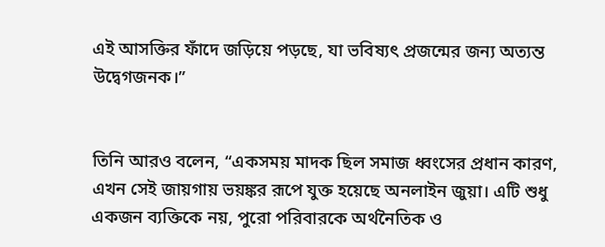এই আসক্তির ফাঁদে জড়িয়ে পড়ছে, যা ভবিষ্যৎ প্রজন্মের জন্য অত্যন্ত উদ্বেগজনক।”


তিনি আরও বলেন, “একসময় মাদক ছিল সমাজ ধ্বংসের প্রধান কারণ, এখন সেই জায়গায় ভয়ঙ্কর রূপে যুক্ত হয়েছে অনলাইন জুয়া। এটি শুধু একজন ব্যক্তিকে নয়, পুরো পরিবারকে অর্থনৈতিক ও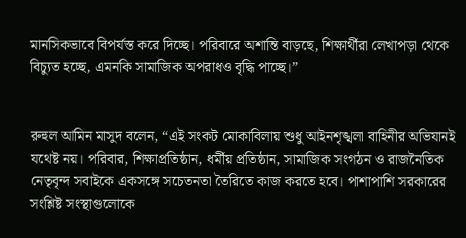মানসিকভাবে বিপর্যস্ত করে দিচ্ছে। পরিবারে অশান্তি বাড়ছে, শিক্ষার্থীরা লেখাপড়া থেকে বিচ্যুত হচ্ছে, এমনকি সামাজিক অপরাধও বৃদ্ধি পাচ্ছে।”


রুহুল আমিন মাসুদ বলেন, “এই সংকট মোকাবিলায় শুধু আইনশৃঙ্খলা বাহিনীর অভিযানই যথেষ্ট নয়। পরিবার, শিক্ষাপ্রতিষ্ঠান, ধর্মীয় প্রতিষ্ঠান, সামাজিক সংগঠন ও রাজনৈতিক নেতৃবৃন্দ সবাইকে একসঙ্গে সচেতনতা তৈরিতে কাজ করতে হবে। পাশাপাশি সরকারের সংশ্লিষ্ট সংস্থাগুলোকে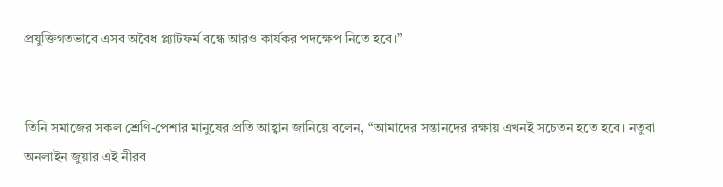প্রযুক্তিগতভাবে এসব অবৈধ প্ল্যাটফর্ম বন্ধে আরও কার্যকর পদক্ষেপ নিতে হবে।”


তিনি সমাজের সকল শ্রেণি-পেশার মানুষের প্রতি আহ্বান জানিয়ে বলেন, “আমাদের সন্তানদের রক্ষায় এখনই সচেতন হতে হবে। নতুবা অনলাইন জুয়ার এই নীরব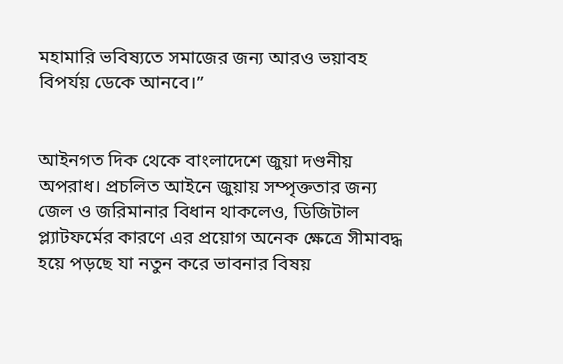মহামারি ভবিষ্যতে সমাজের জন্য আরও ভয়াবহ বিপর্যয় ডেকে আনবে।”


আইনগত দিক থেকে বাংলাদেশে জুয়া দণ্ডনীয় অপরাধ। প্রচলিত আইনে জুয়ায় সম্পৃক্ততার জন্য জেল ও জরিমানার বিধান থাকলেও, ডিজিটাল প্ল্যাটফর্মের কারণে এর প্রয়োগ অনেক ক্ষেত্রে সীমাবদ্ধ হয়ে পড়ছে যা নতুন করে ভাবনার বিষয়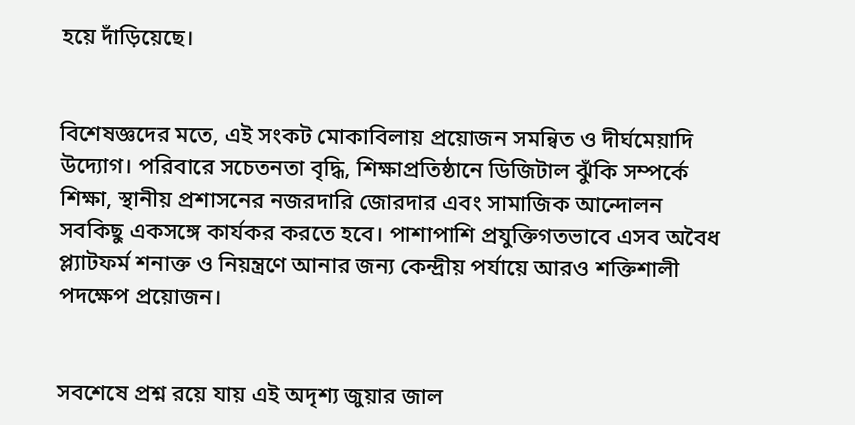হয়ে দাঁড়িয়েছে।


বিশেষজ্ঞদের মতে, এই সংকট মোকাবিলায় প্রয়োজন সমন্বিত ও দীর্ঘমেয়াদি উদ্যোগ। পরিবারে সচেতনতা বৃদ্ধি, শিক্ষাপ্রতিষ্ঠানে ডিজিটাল ঝুঁকি সম্পর্কে শিক্ষা, স্থানীয় প্রশাসনের নজরদারি জোরদার এবং সামাজিক আন্দোলন সবকিছু একসঙ্গে কার্যকর করতে হবে। পাশাপাশি প্রযুক্তিগতভাবে এসব অবৈধ প্ল্যাটফর্ম শনাক্ত ও নিয়ন্ত্রণে আনার জন্য কেন্দ্রীয় পর্যায়ে আরও শক্তিশালী পদক্ষেপ প্রয়োজন।


সবশেষে প্রশ্ন রয়ে যায় এই অদৃশ্য জুয়ার জাল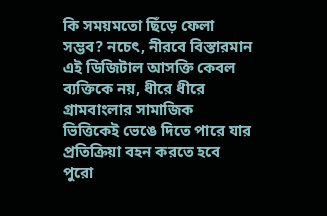কি সময়মতো ছিঁড়ে ফেলা সম্ভব? নচেৎ, নীরবে বিস্তারমান এই ডিজিটাল আসক্তি কেবল ব্যক্তিকে নয়, ধীরে ধীরে গ্রামবাংলার সামাজিক ভিত্তিকেই ভেঙে দিতে পারে যার প্রতিক্রিয়া বহন করতে হবে পুরো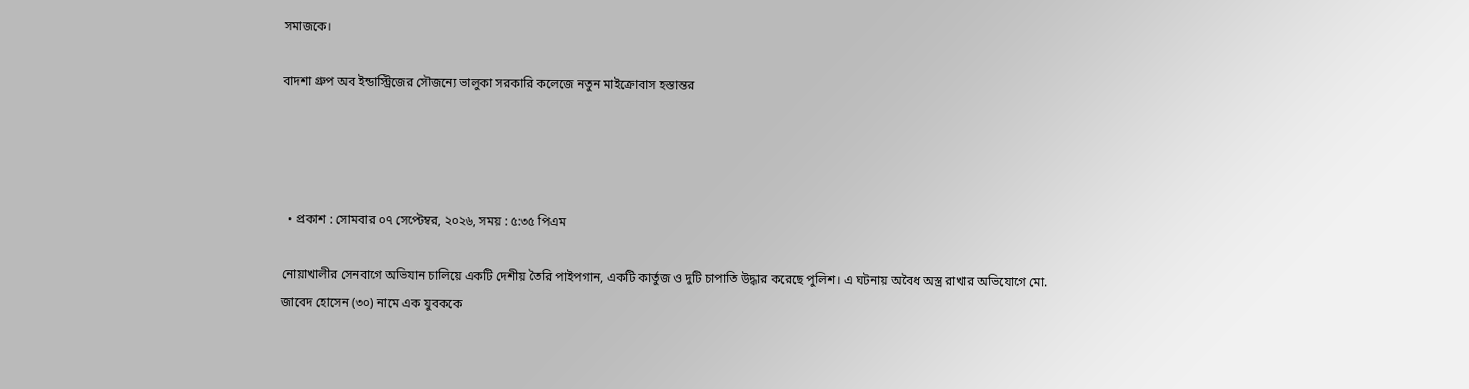সমাজকে।

বাদশা গ্রুপ অব ইন্ডাস্ট্রিজের সৌজন্যে ভালুকা সরকারি কলেজে নতুন মাইক্রোবাস হস্তান্তর




  • প্রকাশ : সোমবার ০৭ সেপ্টেম্বর, ২০২৬, সময় : ৫:৩৫ পিএম

নোয়াখালীর সেনবাগে অভিযান চালিয়ে একটি দেশীয় তৈরি পাইপগান, একটি কার্তুজ ও দুটি চাপাতি উদ্ধার করেছে পুলিশ। এ ঘটনায় অবৈধ অস্ত্র রাখার অভিযোগে মো. জাবেদ হোসেন (৩০) নামে এক যুবককে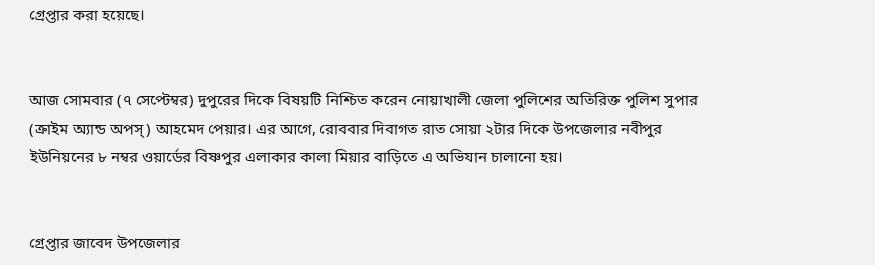গ্রেপ্তার করা হয়েছে।


আজ সোমবার (৭ সেপ্টেম্বর) দুপুরের দিকে বিষয়টি নিশ্চিত করেন নোয়াখালী জেলা পুলিশের অতিরিক্ত পুলিশ সুপার (ক্রাইম অ্যান্ড অপস্) আহমেদ পেয়ার। এর আগে, রোববার দিবাগত রাত সোয়া ২টার দিকে উপজেলার নবীপুর ইউনিয়নের ৮ নম্বর ওয়ার্ডের বিষ্ণপুর এলাকার কালা মিয়ার বাড়িতে এ অভিযান চালানো হয়।


গ্রেপ্তার জাবেদ উপজেলার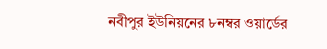নবীপুর ইউনিয়নের ৮নম্বর ওয়ার্ডের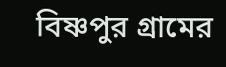বিষ্ণপুর গ্রামের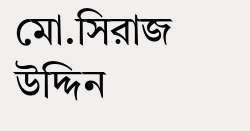মো.সিরাজ উদ্দিন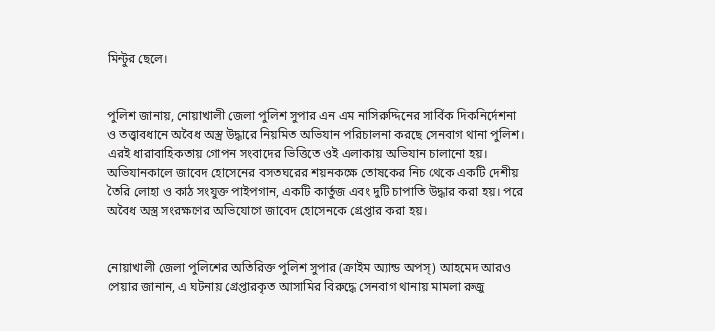মিন্টুর ছেলে।


পুলিশ জানায়, নোয়াখালী জেলা পুলিশ সুপার এন এম নাসিরুদ্দিনের সার্বিক দিকনির্দেশনা ও তত্ত্বাবধানে অবৈধ অস্ত্র উদ্ধারে নিয়মিত অভিযান পরিচালনা করছে সেনবাগ থানা পুলিশ। এরই ধারাবাহিকতায় গোপন সংবাদের ভিত্তিতে ওই এলাকায় অভিযান চালানো হয়। অভিযানকালে জাবেদ হোসেনের বসতঘরের শয়নকক্ষে তোষকের নিচ থেকে একটি দেশীয় তৈরি লোহা ও কাঠ সংযুক্ত পাইপগান, একটি কার্তুজ এবং দুটি চাপাতি উদ্ধার করা হয়। পরে অবৈধ অস্ত্র সংরক্ষণের অভিযোগে জাবেদ হোসেনকে গ্রেপ্তার করা হয়।


নোয়াখালী জেলা পুলিশের অতিরিক্ত পুলিশ সুপার (ক্রাইম অ্যান্ড অপস্) আহমেদ আরও পেয়ার জানান, এ ঘটনায় গ্রেপ্তারকৃত আসামির বিরুদ্ধে সেনবাগ থানায় মামলা রুজু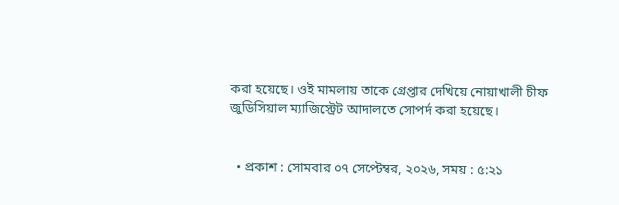করা হয়েছে। ওই মামলায় তাকে গ্রেপ্তার দেখিয়ে নোয়াখালী চীফ জুডিসিয়াল ম্যাজিস্ট্রেট আদালতে সোপর্দ করা হয়েছে।


  • প্রকাশ : সোমবার ০৭ সেপ্টেম্বর, ২০২৬, সময় : ৫:২১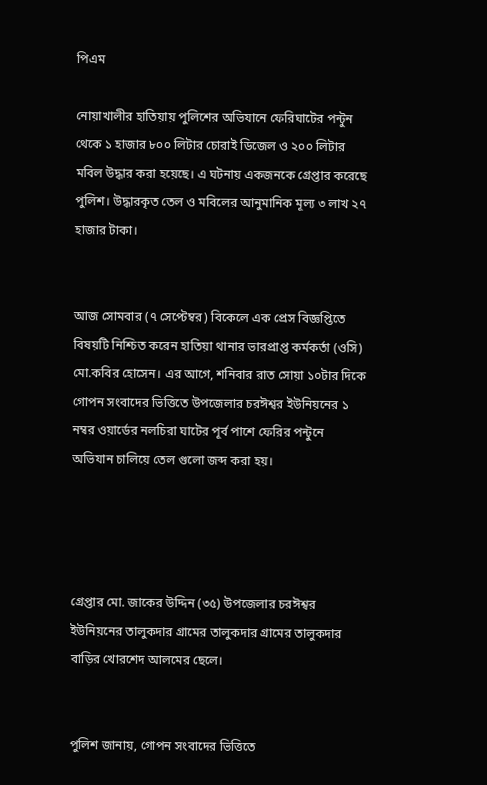পিএম

নোয়াখালীর হাতিয়ায় পুলিশের অভিযানে ফেরিঘাটের পন্টুন থেকে ১ হাজার ৮০০ লিটার চোরাই ডিজেল ও ২০০ লিটার মবিল উদ্ধার করা হয়েছে। এ ঘটনায় একজনকে গ্রেপ্তার করেছে পুলিশ। উদ্ধারকৃত তেল ও মবিলের আনুমানিক মূল্য ৩ লাখ ২৭ হাজার টাকা।


আজ সোমবার (৭ সেপ্টেম্বর) বিকেলে এক প্রেস বিজ্ঞপ্তিতে বিষয়টি নিশ্চিত করেন হাতিয়া থানার ভারপ্রাপ্ত কর্মকর্তা (ওসি) মো.কবির হোসেন। এর আগে, শনিবার রাত সোয়া ১০টার দিকে গোপন সংবাদের ভিত্তিতে উপজেলার চরঈশ্বর ইউনিয়নের ১ নম্বর ওয়ার্ডের নলচিরা ঘাটের পূর্ব পাশে ফেরির পন্টুনে অভিযান চালিয়ে তেল গুলো জব্দ করা হয়।




গ্রেপ্তার মো. জাকের উদ্দিন (৩৫) উপজেলার চরঈশ্বর ইউনিয়নের তালুকদার গ্রামের তালুকদার গ্রামের তালুকদার বাড়ির খোরশেদ আলমের ছেলে।


পুলিশ জানায়, গোপন সংবাদের ভিত্তিতে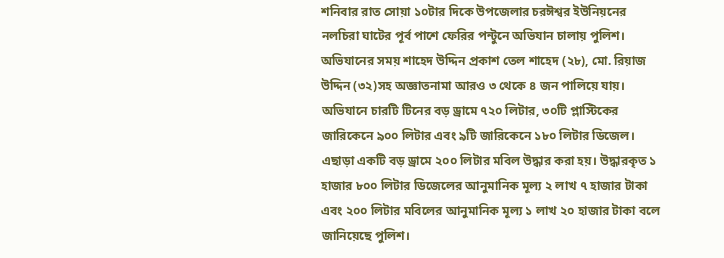শনিবার রাত সোয়া ১০টার দিকে উপজেলার চরঈশ্বর ইউনিয়নের নলচিরা ঘাটের পূর্ব পাশে ফেরির পন্টুনে অভিযান চালায় পুলিশ। অভিযানের সময় শাহেদ উদ্দিন প্রকাশ তেল শাহেদ (২৮), মো. রিয়াজ উদ্দিন (৩২)সহ অজ্ঞাতনামা আরও ৩ থেকে ৪ জন পালিয়ে যায়। অভিযানে চারটি টিনের বড় ড্রামে ৭২০ লিটার, ৩০টি প্লাস্টিকের জারিকেনে ৯০০ লিটার এবং ৯টি জারিকেনে ১৮০ লিটার ডিজেল। এছাড়া একটি বড় ড্রামে ২০০ লিটার মবিল উদ্ধার করা হয়। উদ্ধারকৃত ১ হাজার ৮০০ লিটার ডিজেলের আনুমানিক মূল্য ২ লাখ ৭ হাজার টাকা এবং ২০০ লিটার মবিলের আনুমানিক মূল্য ১ লাখ ২০ হাজার টাকা বলে জানিয়েছে পুলিশ।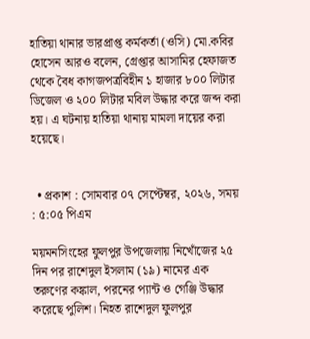হাতিয়া থানার ভারপ্রাপ্ত কর্মকর্তা (ওসি) মো.কবির হোসেন আরও বলেন, গ্রেপ্তার আসামির হেফাজত থেকে বৈধ কাগজপত্রবিহীন ১ হাজার ৮০০ লিটার ডিজেল ও ২০০ লিটার মবিল উদ্ধার করে জব্দ করা হয়। এ ঘটনায় হাতিয়া থানায় মামলা দায়ের করা হয়েছে।


  • প্রকাশ : সোমবার ০৭ সেপ্টেম্বর, ২০২৬, সময় : ৫:০৫ পিএম

ময়মনসিংহের ফুলপুর উপজেলায় নিখোঁজের ২৫ দিন পর রাশেদুল ইসলাম (১৯) নামের এক তরুণের কঙ্কাল, পরনের প্যান্ট ও গেঞ্জি উদ্ধার করেছে পুলিশ। নিহত রাশেদুল ফুলপুর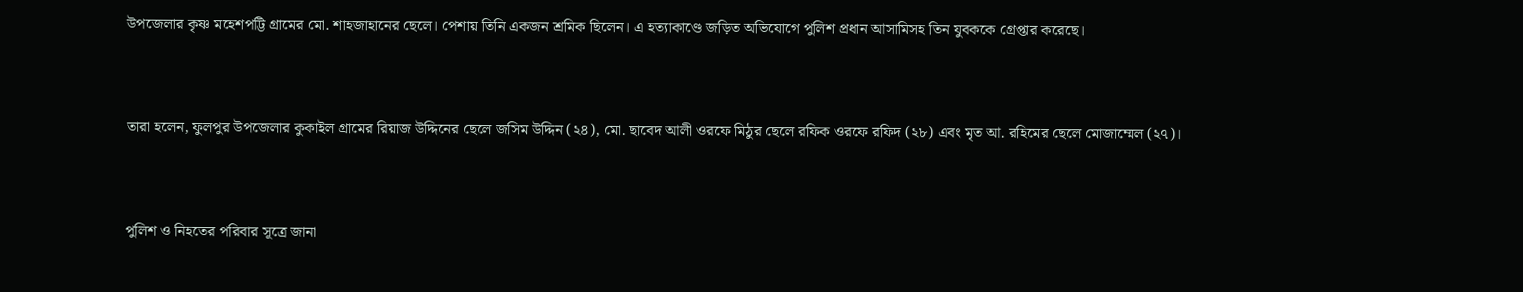উপজেলার কৃষ্ণ মহেশপট্টি গ্রামের মো. শাহজাহানের ছেলে। পেশায় তিনি একজন শ্রমিক ছিলেন। এ হত্যাকাণ্ডে জড়িত অভিযোগে পুলিশ প্রধান আসামিসহ তিন যুবককে গ্রেপ্তার করেছে।


তারা হলেন, ফুলপুর উপজেলার কুকাইল গ্রামের রিয়াজ উদ্দিনের ছেলে জসিম উদ্দিন (২৪), মো. ছাবেদ আলী ওরফে মিঠুর ছেলে রফিক ওরফে রফিদ (২৮) এবং মৃত আ. রহিমের ছেলে মোজাম্মেল (২৭)।


পুলিশ ও নিহতের পরিবার সূত্রে জানা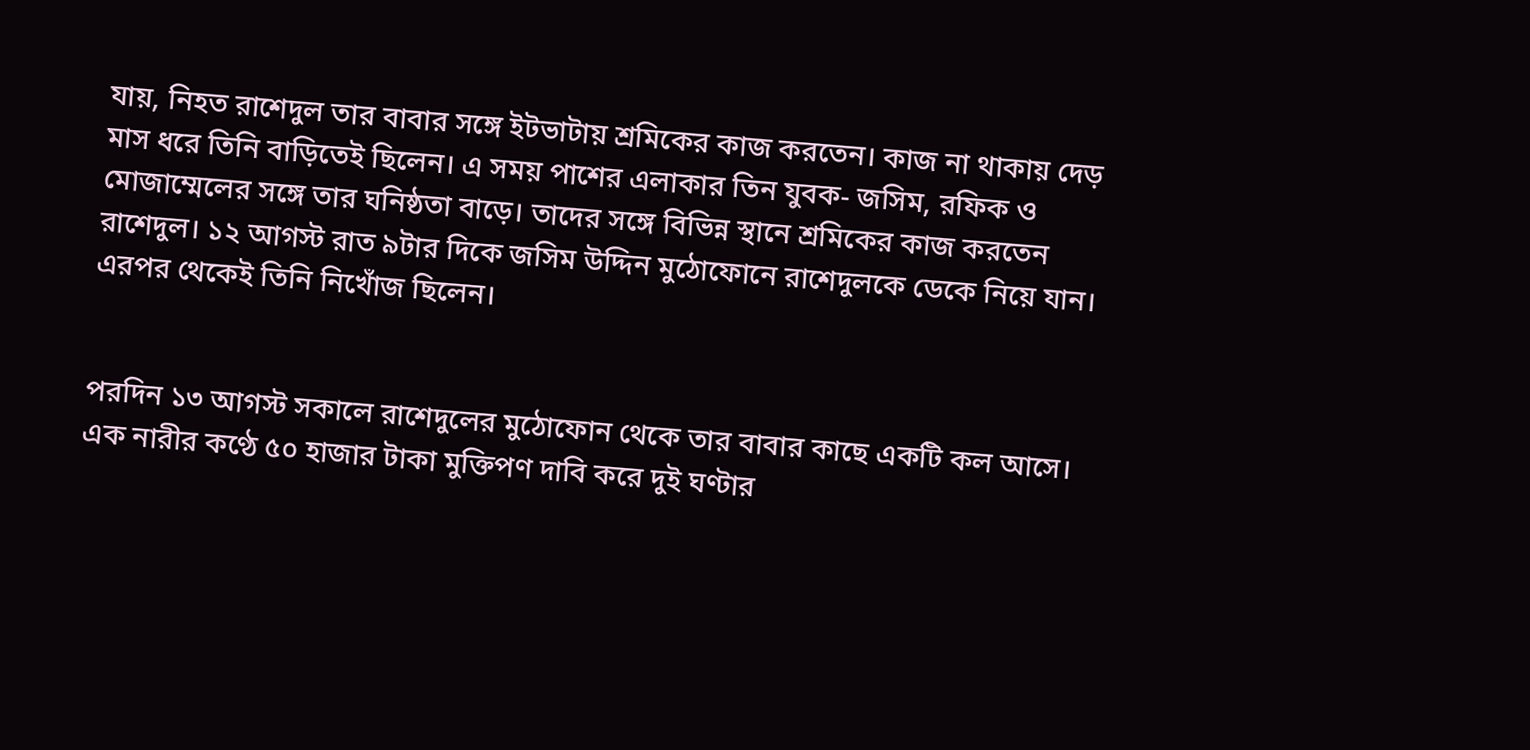যায়, নিহত রাশেদুল তার বাবার সঙ্গে ইটভাটায় শ্রমিকের কাজ করতেন। কাজ না থাকায় দেড় মাস ধরে তিনি বাড়িতেই ছিলেন। এ সময় পাশের এলাকার তিন যুবক- জসিম, রফিক ও মোজাম্মেলের সঙ্গে তার ঘনিষ্ঠতা বাড়ে। তাদের সঙ্গে বিভিন্ন স্থানে শ্রমিকের কাজ করতেন রাশেদুল। ১২ আগস্ট রাত ৯টার দিকে জসিম উদ্দিন মুঠোফোনে রাশেদুলকে ডেকে নিয়ে যান। এরপর থেকেই তিনি নিখোঁজ ছিলেন।


পরদিন ১৩ আগস্ট সকালে রাশেদুলের মুঠোফোন থেকে তার বাবার কাছে একটি কল আসে। এক নারীর কণ্ঠে ৫০ হাজার টাকা মুক্তিপণ দাবি করে দুই ঘণ্টার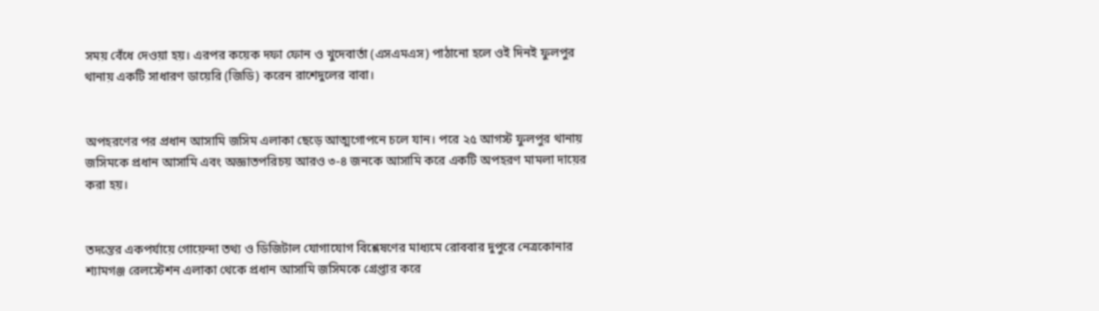সময় বেঁধে দেওয়া হয়। এরপর কয়েক দফা ফোন ও খুদেবার্তা (এসএমএস) পাঠানো হলে ওই দিনই ফুলপুর থানায় একটি সাধারণ ডায়েরি (জিডি) করেন রাশেদুলের বাবা।


অপহরণের পর প্রধান আসামি জসিম এলাকা ছেড়ে আত্মগোপনে চলে যান। পরে ২৫ আগস্ট ফুলপুর থানায় জসিমকে প্রধান আসামি এবং অজ্ঞাতপরিচয় আরও ৩-৪ জনকে আসামি করে একটি অপহরণ মামলা দায়ের করা হয়।


তদন্তের একপর্যায়ে গোয়েন্দা তথ্য ও ডিজিটাল যোগাযোগ বিশ্লেষণের মাধ্যমে রোববার দুপুরে নেত্রকোনার শ্যামগঞ্জ রেলস্টেশন এলাকা থেকে প্রধান আসামি জসিমকে গ্রেপ্তার করে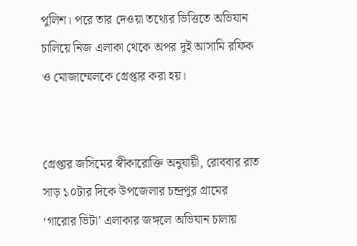পুলিশ। পরে তার দেওয়া তথ্যের ভিত্তিতে অভিযান চালিয়ে নিজ এলাকা থেকে অপর দুই আসামি রফিক ও মোজাম্মেলকে গ্রেপ্তার করা হয়।


গ্রেপ্তার জসিমের স্বীকারোক্তি অনুযায়ী, রোববার রাত সাড় ১০টার দিকে উপজেলার চন্দ্রপুর গ্রামের ‘গারোর ভিটা’ এলাকার জঙ্গলে অভিযান চালায়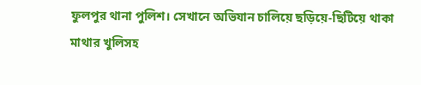ফুলপুর থানা পুলিশ। সেখানে অভিযান চালিয়ে ছড়িয়ে-ছিটিয়ে থাকা মাথার খুলিসহ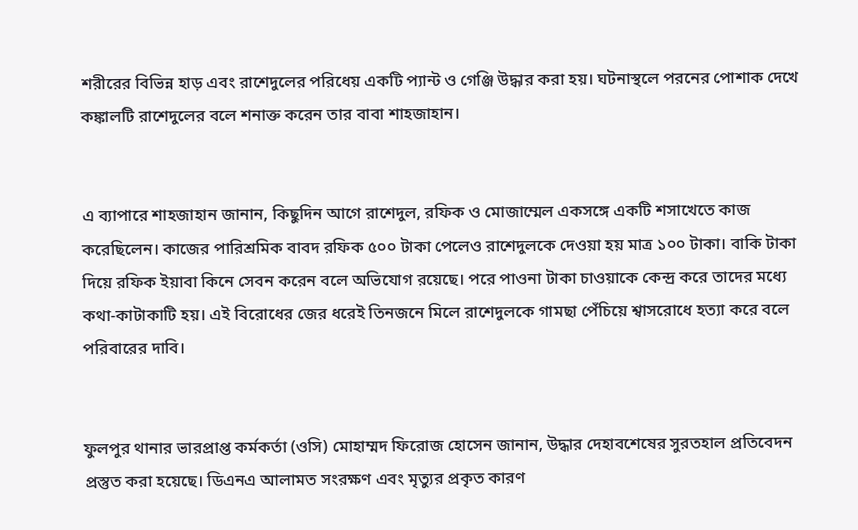শরীরের বিভিন্ন হাড় এবং রাশেদুলের পরিধেয় একটি প্যান্ট ও গেঞ্জি উদ্ধার করা হয়। ঘটনাস্থলে পরনের পোশাক দেখে কঙ্কালটি রাশেদুলের বলে শনাক্ত করেন তার বাবা শাহজাহান।


এ ব্যাপারে শাহজাহান জানান, কিছুদিন আগে রাশেদুল, রফিক ও মোজাম্মেল একসঙ্গে একটি শসাখেতে কাজ করেছিলেন। কাজের পারিশ্রমিক বাবদ রফিক ৫০০ টাকা পেলেও রাশেদুলকে দেওয়া হয় মাত্র ১০০ টাকা। বাকি টাকা দিয়ে রফিক ইয়াবা কিনে সেবন করেন বলে অভিযোগ রয়েছে। পরে পাওনা টাকা চাওয়াকে কেন্দ্র করে তাদের মধ্যে কথা-কাটাকাটি হয়। এই বিরোধের জের ধরেই তিনজনে মিলে রাশেদুলকে গামছা পেঁচিয়ে শ্বাসরোধে হত্যা করে বলে পরিবারের দাবি।


ফুলপুর থানার ভারপ্রাপ্ত কর্মকর্তা (ওসি) মোহাম্মদ ফিরোজ হোসেন জানান, উদ্ধার দেহাবশেষের সুরতহাল প্রতিবেদন প্রস্তুত করা হয়েছে। ডিএনএ আলামত সংরক্ষণ এবং মৃত্যুর প্রকৃত কারণ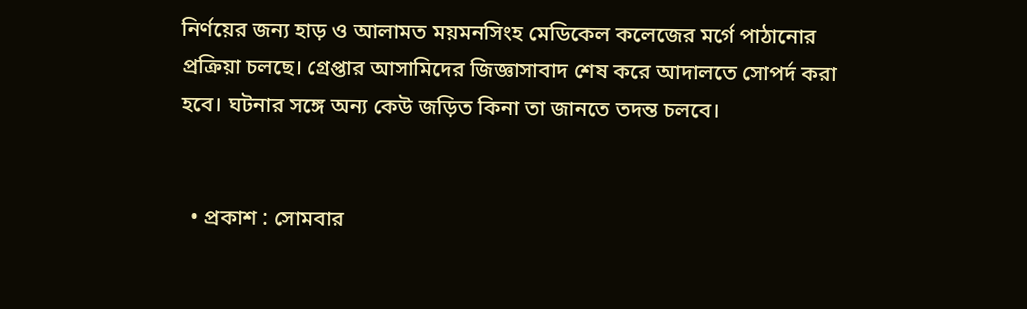নির্ণয়ের জন্য হাড় ও আলামত ময়মনসিংহ মেডিকেল কলেজের মর্গে পাঠানোর প্রক্রিয়া চলছে। গ্রেপ্তার আসামিদের জিজ্ঞাসাবাদ শেষ করে আদালতে সোপর্দ করা হবে। ঘটনার সঙ্গে অন্য কেউ জড়িত কিনা তা জানতে তদন্ত চলবে।


  • প্রকাশ : সোমবার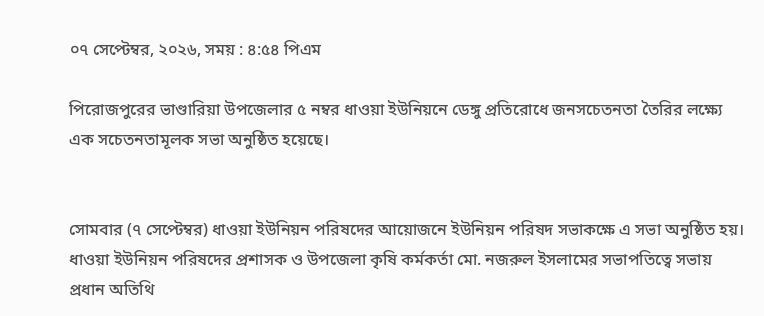০৭ সেপ্টেম্বর, ২০২৬, সময় : ৪:৫৪ পিএম

পিরোজপুরের ভাণ্ডারিয়া উপজেলার ৫ নম্বর ধাওয়া ইউনিয়নে ডেঙ্গু প্রতিরোধে জনসচেতনতা তৈরির লক্ষ্যে এক সচেতনতামূলক সভা অনুষ্ঠিত হয়েছে।


সোমবার (৭ সেপ্টেম্বর) ধাওয়া ইউনিয়ন পরিষদের আয়োজনে ইউনিয়ন পরিষদ সভাকক্ষে এ সভা অনুষ্ঠিত হয়। ধাওয়া ইউনিয়ন পরিষদের প্রশাসক ও উপজেলা কৃষি কর্মকর্তা মো. নজরুল ইসলামের সভাপতিত্বে সভায় প্রধান অতিথি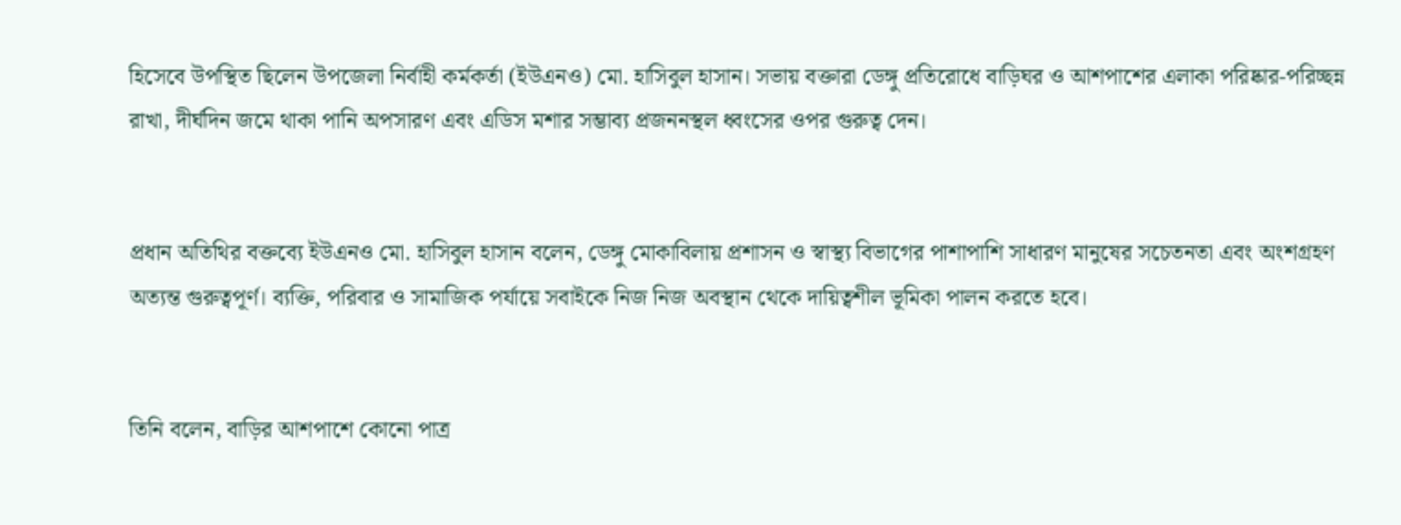হিসেবে উপস্থিত ছিলেন উপজেলা নির্বাহী কর্মকর্তা (ইউএনও) মো. হাসিবুল হাসান। সভায় বক্তারা ডেঙ্গু প্রতিরোধে বাড়িঘর ও আশপাশের এলাকা পরিষ্কার-পরিচ্ছন্ন রাখা, দীর্ঘদিন জমে থাকা পানি অপসারণ এবং এডিস মশার সম্ভাব্য প্রজননস্থল ধ্বংসের ওপর গুরুত্ব দেন।


প্রধান অতিথির বক্তব্যে ইউএনও মো. হাসিবুল হাসান বলেন, ডেঙ্গু মোকাবিলায় প্রশাসন ও স্বাস্থ্য বিভাগের পাশাপাশি সাধারণ মানুষের সচেতনতা এবং অংশগ্রহণ অত্যন্ত গুরুত্বপূর্ণ। ব্যক্তি, পরিবার ও সামাজিক পর্যায়ে সবাইকে নিজ নিজ অবস্থান থেকে দায়িত্বশীল ভূমিকা পালন করতে হবে।


তিনি বলেন, বাড়ির আশপাশে কোনো পাত্র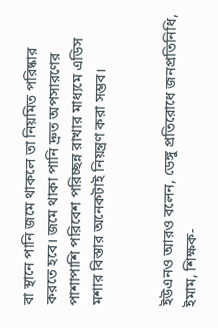বা স্থানে পানি জমে থাকলে তা নিয়মিত পরিষ্কার করতে হবে। জমে থাকা পানি দ্রুত অপসারণের পাশাপাশি পরিবেশ পরিচ্ছন্ন রাখার মাধ্যমে এডিস মশার বিস্তার অনেকটাই নিয়ন্ত্রণ করা সম্ভব।


ইউএনও আরও বলেন, ডেঙ্গু প্রতিরোধে জনপ্রতিনিধি, ইমাম, শিক্ষক-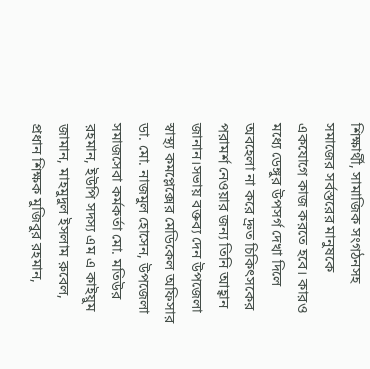শিক্ষার্থী, সামাজিক সংগঠনসহ সমাজের সর্বস্তরের মানুষকে একযোগে কাজ করতে হবে। কারও মধ্যে ডেঙ্গুর উপসর্গ দেখা দিলে অবহেলা না করে দ্রুত চিকিৎসকের পরামর্শ নেওয়ার জন্য তিনি আহ্বান জানান।সভায় বক্তব্য দেন উপজেলা স্বাস্থ্য কমপ্লেক্সের মেডিকেল অফিসার ডা. মো. নাজমুল হোসেন, উপজেলা সমাজসেবা কর্মকর্তা মো. মতিউর রহমান, ইউপি সদস্য এম এ কাইয়ুম জামান, মাহমুদুল ইসলাম রুবেল, প্রধান শিক্ষক মুজিবুর রহমান,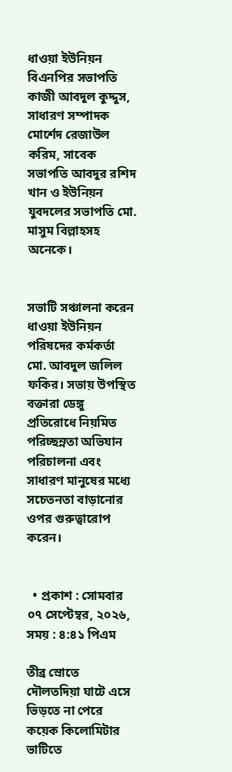ধাওয়া ইউনিয়ন বিএনপির সভাপতি কাজী আবদুল কুদ্দুস, সাধারণ সম্পাদক মোর্শেদ রেজাউল করিম, সাবেক সভাপতি আবদুর রশিদ খান ও ইউনিয়ন যুবদলের সভাপতি মো. মাসুম বিল্লাহসহ অনেকে।


সভাটি সঞ্চালনা করেন ধাওয়া ইউনিয়ন পরিষদের কর্মকর্তা মো. আবদুল জলিল ফকির। সভায় উপস্থিত বক্তারা ডেঙ্গু প্রতিরোধে নিয়মিত পরিচ্ছন্নতা অভিযান পরিচালনা এবং সাধারণ মানুষের মধ্যে সচেতনতা বাড়ানোর ওপর গুরুত্বারোপ করেন।


  • প্রকাশ : সোমবার ০৭ সেপ্টেম্বর, ২০২৬, সময় : ৪:৪১ পিএম

তীব্র স্রোতে দৌলতদিয়া ঘাটে এসে ভিড়তে না পেরে কয়েক কিলোমিটার ভাটিতে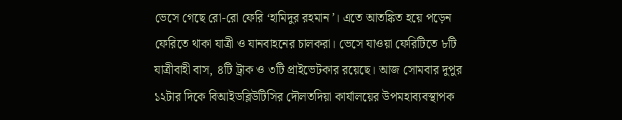ভেসে গেছে রো-রো ফেরি ‘হামিদুর রহমান’। এতে আতঙ্কিত হয়ে পড়েন ফেরিতে থাকা যাত্রী ও যানবাহনের চালকরা। ভেসে যাওয়া ফেরিটিতে ৮টি যাত্রীবাহী বাস, ৪টি ট্রাক ও ৩টি প্রাইভেটকার রয়েছে। আজ সোমবার দুপুর ১২টার দিকে বিআইডব্লিউটিসির দৌলতদিয়া কার্যালয়ের উপমহাব্যবস্থাপক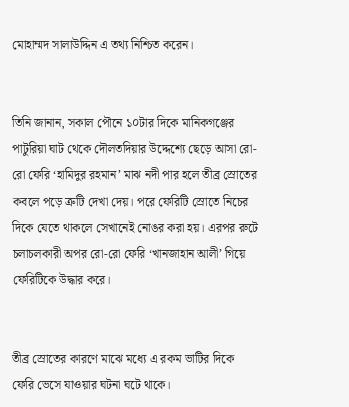মোহাম্মদ সালাউদ্দিন এ তথ্য নিশ্চিত করেন।


তিনি জানান, সকাল পৌনে ১০টার দিকে মানিকগঞ্জের পাটুরিয়া ঘাট থেকে দৌলতদিয়ার উদ্দেশ্যে ছেড়ে আসা রো-রো ফেরি ‘হামিদুর রহমান’ মাঝ নদী পার হলে তীব্র স্রোতের কবলে পড়ে ত্রুটি দেখা দেয়। পরে ফেরিটি স্রোতে নিচের দিকে যেতে থাকলে সেখানেই নোঙর করা হয়। এরপর রুটে চলাচলকারী অপর রো-রো ফেরি ‘খানজাহান আলী’ গিয়ে ফেরিটিকে উদ্ধার করে।


তীব্র স্রোতের কারণে মাঝে মধ্যে এ রকম ভাটির দিকে ফেরি ভেসে যাওয়ার ঘটনা ঘটে থাকে।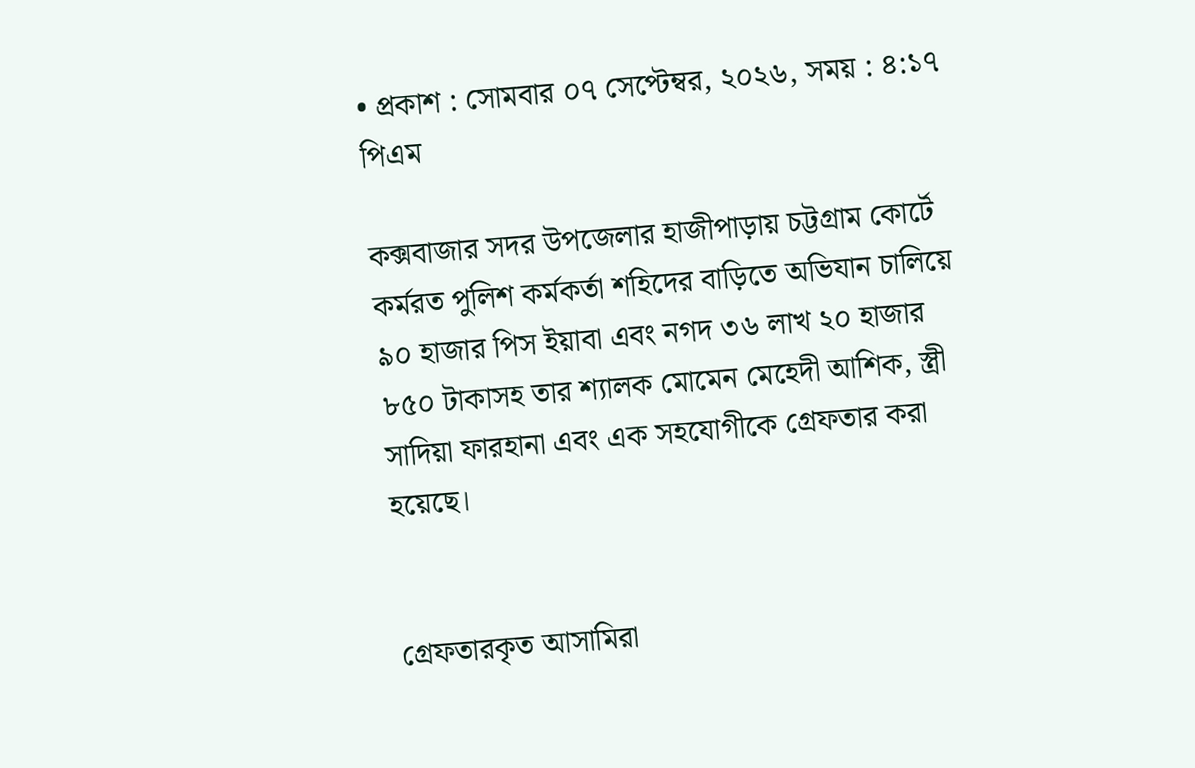• প্রকাশ : সোমবার ০৭ সেপ্টেম্বর, ২০২৬, সময় : ৪:১৭ পিএম

কক্সবাজার সদর উপজেলার হাজীপাড়ায় চট্টগ্রাম কোর্টে কর্মরত পুলিশ কর্মকর্তা শহিদের বাড়িতে অভিযান চালিয়ে ৯০ হাজার পিস ইয়াবা এবং নগদ ৩৬ লাখ ২০ হাজার ৮৫০ টাকাসহ তার শ্যালক মোমেন মেহেদী আশিক, স্ত্রী সাদিয়া ফারহানা এবং এক সহযোগীকে গ্রেফতার করা হয়েছে।


গ্রেফতারকৃত আসামিরা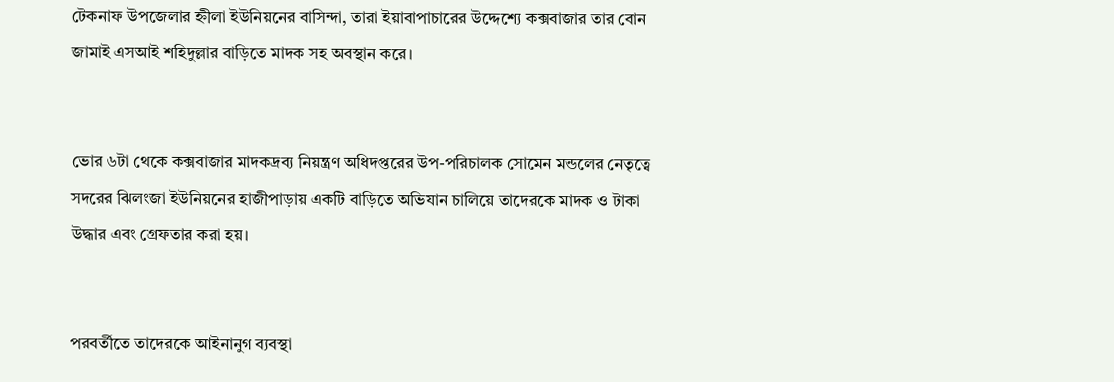টেকনাফ উপজেলার হ্নীলা ইউনিয়নের বাসিন্দা, তারা ইয়াবাপাচারের উদ্দেশ্যে কক্সবাজার তার বোন জামাই এসআই শহিদুল্লার বাড়িতে মাদক সহ অবস্থান করে।


ভোর ৬টা থেকে কক্সবাজার মাদকদ্রব্য নিয়ন্ত্রণ অধিদপ্তরের উপ-পরিচালক সোমেন মন্ডলের নেতৃত্বে সদরের ঝিলংজা ইউনিয়নের হাজীপাড়ায় একটি বাড়িতে অভিযান চালিয়ে তাদেরকে মাদক ও টাকা উদ্ধার এবং গ্রেফতার করা হয়।


পরবর্তীতে তাদেরকে আইনানুগ ব্যবস্থা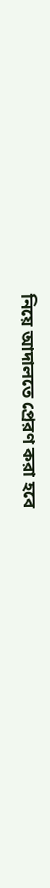নিয়ে আদালতে প্রেরণ করা হবে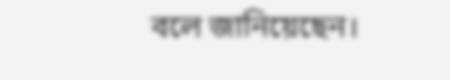বলে জানিয়েছেন।